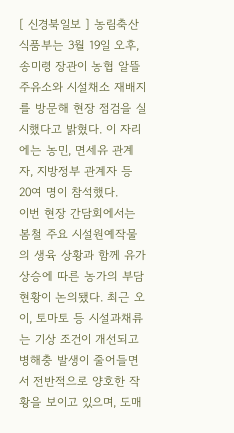[ 신경북일보 ] 농림축산식품부는 3월 19일 오후, 송미령 장관이 농협 알뜰주유소와 시설채소 재배지를 방문해 현장 점검을 실시했다고 밝혔다. 이 자리에는 농민, 면세유 관계자, 지방정부 관계자 등 20여 명이 참석했다.
이번 현장 간담회에서는 봄철 주요 시설원예작물의 생육 상황과 함께 유가 상승에 따른 농가의 부담 현황이 논의됐다. 최근 오이, 토마토 등 시설과채류는 기상 조건이 개선되고 병해충 발생이 줄어들면서 전반적으로 양호한 작황을 보이고 있으며, 도매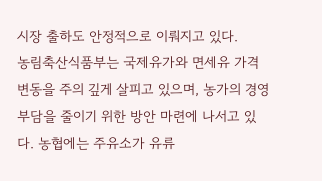시장 출하도 안정적으로 이뤄지고 있다.
농림축산식품부는 국제유가와 면세유 가격 변동을 주의 깊게 살피고 있으며, 농가의 경영 부담을 줄이기 위한 방안 마련에 나서고 있다. 농협에는 주유소가 유류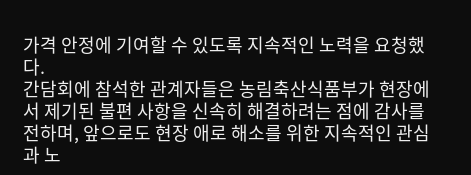가격 안정에 기여할 수 있도록 지속적인 노력을 요청했다.
간담회에 참석한 관계자들은 농림축산식품부가 현장에서 제기된 불편 사항을 신속히 해결하려는 점에 감사를 전하며, 앞으로도 현장 애로 해소를 위한 지속적인 관심과 노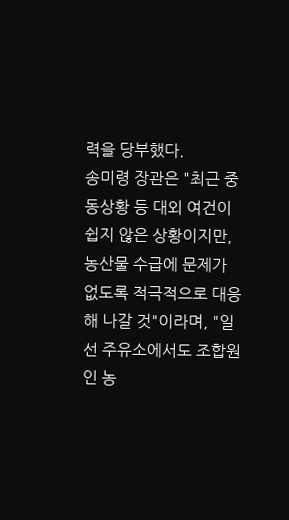력을 당부했다.
송미령 장관은 "최근 중동상황 등 대외 여건이 쉽지 않은 상황이지만, 농산물 수급에 문제가 없도록 적극적으로 대응해 나갈 것"이라며, "일선 주유소에서도 조합원인 농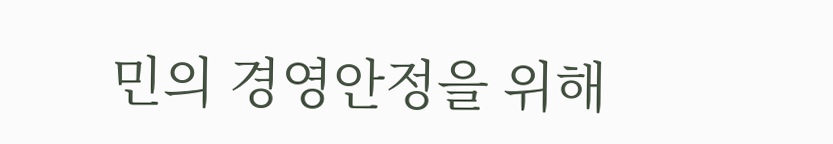민의 경영안정을 위해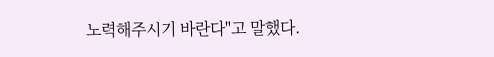노력해주시기 바란다"고 말했다.